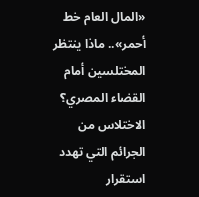«المال العام خط أحمر».. ماذا ينتظر المختلسين أمام القضاء المصري؟
الاختلاس من الجرائم التي تهدد استقرار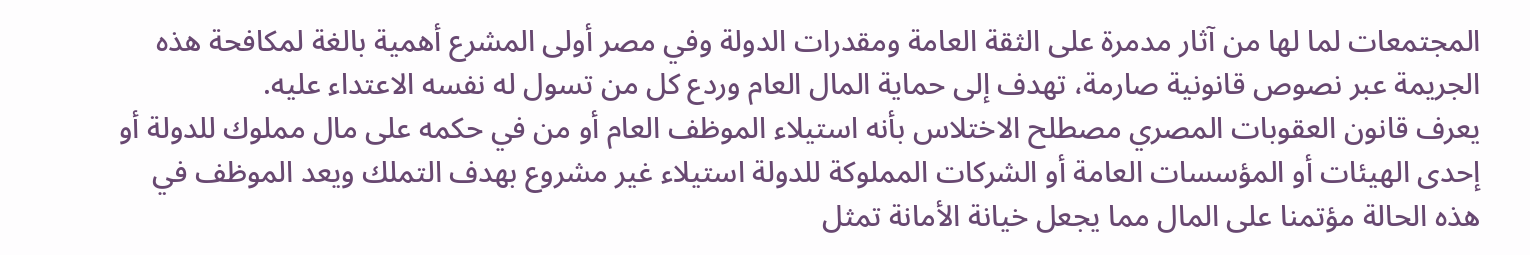المجتمعات لما لها من آثار مدمرة على الثقة العامة ومقدرات الدولة وفي مصر أولى المشرع أهمية بالغة لمكافحة هذه الجريمة عبر نصوص قانونية صارمة، تهدف إلى حماية المال العام وردع كل من تسول له نفسه الاعتداء عليه.
يعرف قانون العقوبات المصري مصطلح الاختلاس بأنه استيلاء الموظف العام أو من في حكمه على مال مملوك للدولة أو إحدى الهيئات أو المؤسسات العامة أو الشركات المملوكة للدولة استيلاء غير مشروع بهدف التملك ويعد الموظف في هذه الحالة مؤتمنا على المال مما يجعل خيانة الأمانة تمثل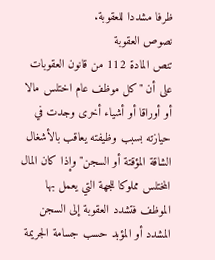ظرفا مشددا للعقوبة.
نصوص العقوبة
تنص المادة 112 من قانون العقوبات على أن "كل موظف عام اختلس مالا أو أوراقا أو أشياء أخرى وجدت في حيازته بسبب وظيفته يعاقب بالأشغال الشاقة المؤقتة أو السجن" وإذا كان المال المختلس مملوكا للجهة التي يعمل بها الموظف فتشدد العقوبة إلى السجن المشدد أو المؤبد حسب جسامة الجريمة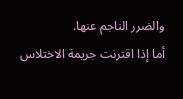والضرر الناجم عنها.
أما إذا اقترنت جريمة الاختلاس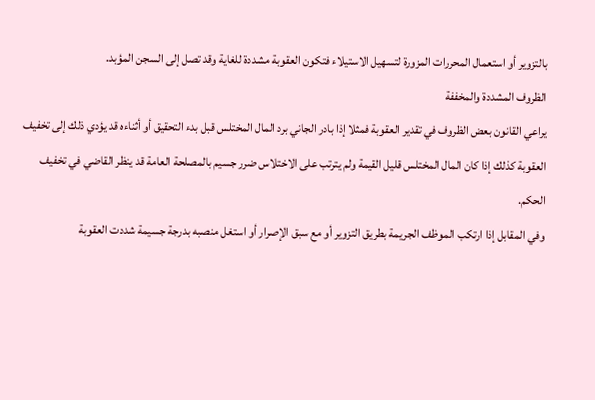بالتزوير أو استعمال المحررات المزورة لتسهيل الاستيلاء فتكون العقوبة مشددة للغاية وقد تصل إلى السجن المؤبد.
الظروف المشددة والمخففة
يراعي القانون بعض الظروف في تقدير العقوبة فمثلا إذا بادر الجاني برد المال المختلس قبل بدء التحقيق أو أثناءه قد يؤدي ذلك إلى تخفيف العقوبة كذلك إذا كان المال المختلس قليل القيمة ولم يترتب على الاختلاس ضرر جسيم بالمصلحة العامة قد ينظر القاضي في تخفيف الحكم.
وفي المقابل إذا ارتكب الموظف الجريمة بطريق التزوير أو مع سبق الإصرار أو استغل منصبه بدرجة جسيمة شددت العقوبة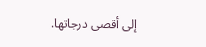إلى أقصى درجاتها.